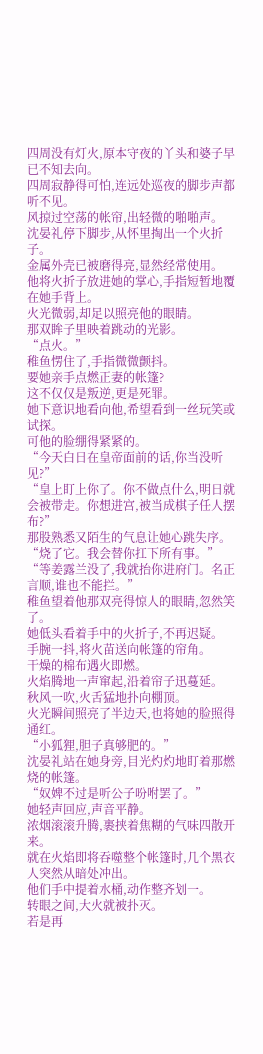四周没有灯火,原本守夜的丫头和婆子早已不知去向。
四周寂静得可怕,连远处巡夜的脚步声都听不见。
风掠过空荡的帐帘,出轻微的啪啪声。
沈晏礼停下脚步,从怀里掏出一个火折子。
金属外壳已被磨得亮,显然经常使用。
他将火折子放进她的掌心,手指短暂地覆在她手背上。
火光微弱,却足以照亮他的眼睛。
那双眸子里映着跳动的光影。
“点火。”
稚鱼愣住了,手指微微颤抖。
要她亲手点燃正妻的帐篷?
这不仅仅是叛逆,更是死罪。
她下意识地看向他,希望看到一丝玩笑或试探。
可他的脸绷得紧紧的。
“今天白日在皇帝面前的话,你当没听见?”
“皇上盯上你了。你不做点什么,明日就会被带走。你想进宫,被当成棋子任人摆布?”
那股熟悉又陌生的气息让她心跳失序。
“烧了它。我会替你扛下所有事。”
“等姜露兰没了,我就抬你进府门。名正言顺,谁也不能拦。”
稚鱼望着他那双亮得惊人的眼睛,忽然笑了。
她低头看着手中的火折子,不再迟疑。
手腕一抖,将火苗送向帐篷的帘角。
干燥的棉布遇火即燃。
火焰腾地一声窜起,沿着帘子迅蔓延。
秋风一吹,火舌猛地扑向棚顶。
火光瞬间照亮了半边天,也将她的脸照得通红。
“小狐狸,胆子真够肥的。”
沈晏礼站在她身旁,目光灼灼地盯着那燃烧的帐篷。
“奴婢不过是听公子吩咐罢了。”
她轻声回应,声音平静。
浓烟滚滚升腾,裹挟着焦糊的气味四散开来。
就在火焰即将吞噬整个帐篷时,几个黑衣人突然从暗处冲出。
他们手中提着水桶,动作整齐划一。
转眼之间,大火就被扑灭。
若是再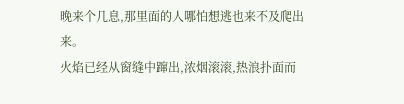晚来个几息,那里面的人哪怕想逃也来不及爬出来。
火焰已经从窗缝中蹿出,浓烟滚滚,热浪扑面而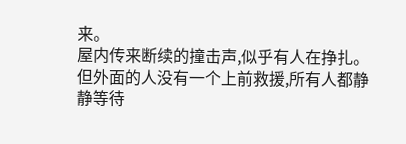来。
屋内传来断续的撞击声,似乎有人在挣扎。
但外面的人没有一个上前救援,所有人都静静等待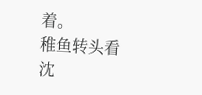着。
稚鱼转头看沈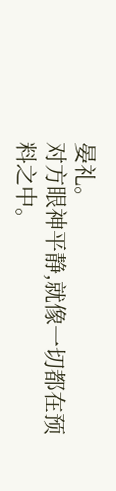晏礼。
对方眼神平静,就像一切都在预料之中。